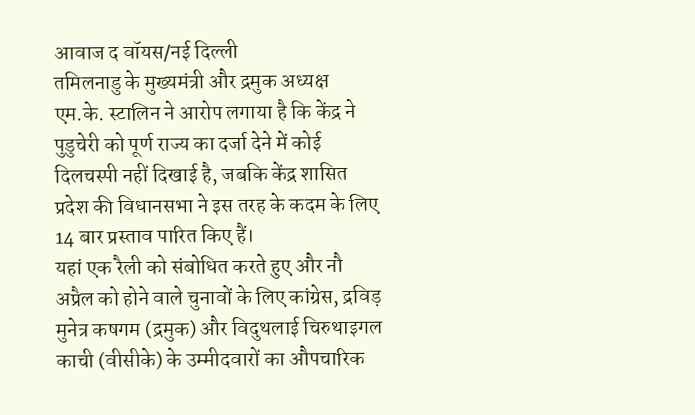आवाज द वॉयस/नई दिल्ली
तमिलनाडु के मुख्यमंत्री और द्रमुक अध्यक्ष एम.के. स्टालिन ने आरोप लगाया है कि केंद्र ने पुडुचेरी को पूर्ण राज्य का दर्जा देने में कोई दिलचस्पी नहीं दिखाई है, जबकि केंद्र शासित प्रदेश की विधानसभा ने इस तरह के कदम के लिए 14 बार प्रस्ताव पारित किए हैं।
यहां एक रैली को संबोधित करते हुए और नौ अप्रैल को होने वाले चुनावों के लिए कांग्रेस, द्रविड़ मुनेत्र कषगम (द्रमुक) और विदुथलाई चिरुथाइगल काची (वीसीके) के उम्मीदवारों का औपचारिक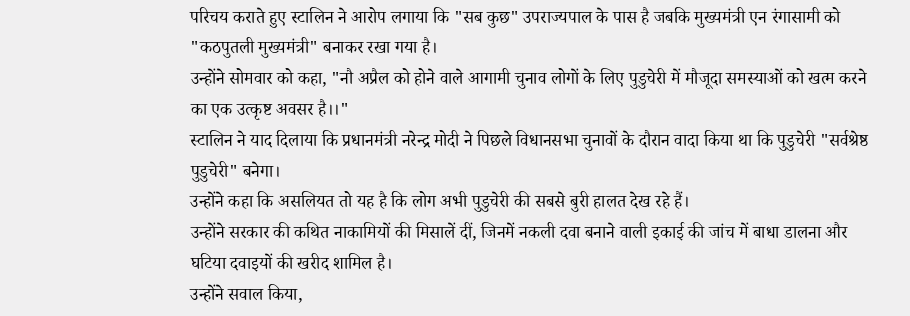परिचय कराते हुए स्टालिन ने आरोप लगाया कि "सब कुछ" उपराज्यपाल के पास है जबकि मुख्यमंत्री एन रंगासामी को "कठपुतली मुख्यमंत्री" बनाकर रखा गया है।
उन्होंने सोमवार को कहा, "नौ अप्रैल को होने वाले आगामी चुनाव लोगों के लिए पुडुचेरी में मौजूदा समस्याओं को खत्म करने का एक उत्कृष्ट अवसर है।।"
स्टालिन ने याद दिलाया कि प्रधानमंत्री नरेन्द्र मोदी ने पिछले विधानसभा चुनावों के दौरान वादा किया था कि पुडुचेरी "सर्वश्रेष्ठ पुडुचेरी" बनेगा।
उन्होंने कहा कि असलियत तो यह है कि लोग अभी पुडुचेरी की सबसे बुरी हालत देख रहे हैं।
उन्होंने सरकार की कथित नाकामियों की मिसालें दीं, जिनमें नकली दवा बनाने वाली इकाई की जांच में बाधा डालना और घटिया दवाइयों की खरीद शामिल है।
उन्होंने सवाल किया,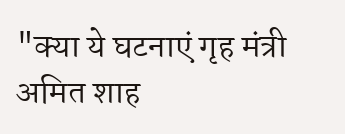"क्या ये घटनाएं गृह मंत्री अमित शाह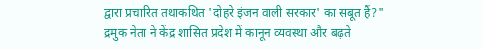द्वारा प्रचारित तथाकथित 'दोहरे इंजन वाली सरकार' का सबूत हैं?"
द्रमुक नेता ने केंद्र शासित प्रदेश में कानून व्यवस्था और बढ़ते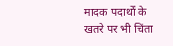मादक पदार्थों के खतरे पर भी चिंता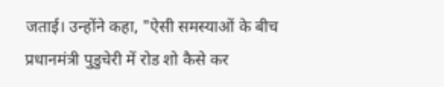जताई। उन्होंने कहा, "ऐसी समस्याओं के बीच प्रधानमंत्री पुडुचेरी में रोड शो कैसे कर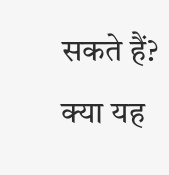सकते हैं? क्या यह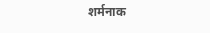शर्मनाक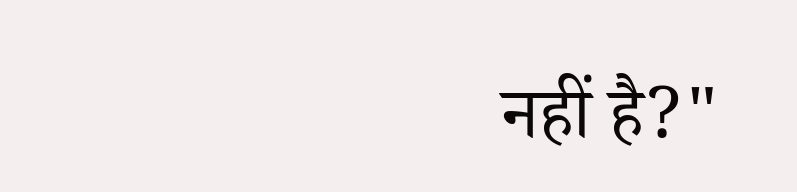नहीं है?"